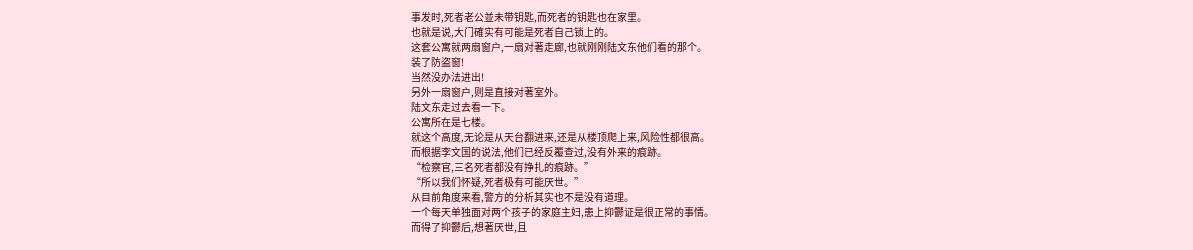事发时,死者老公並未带钥匙,而死者的钥匙也在家里。
也就是说,大门確实有可能是死者自己锁上的。
这套公寓就两扇窗户,一扇对著走廊,也就刚刚陆文东他们看的那个。
装了防盗窗!
当然没办法进出!
另外一扇窗户,则是直接对著室外。
陆文东走过去看一下。
公寓所在是七楼。
就这个高度,无论是从天台翻进来,还是从楼顶爬上来,风险性都很高。
而根据李文国的说法,他们已经反覆查过,没有外来的痕跡。
“检察官,三名死者都没有挣扎的痕跡。”
“所以我们怀疑,死者极有可能厌世。”
从目前角度来看,警方的分析其实也不是没有道理。
一个每天单独面对两个孩子的家庭主妇,患上抑鬱证是很正常的事情。
而得了抑鬱后,想著厌世,且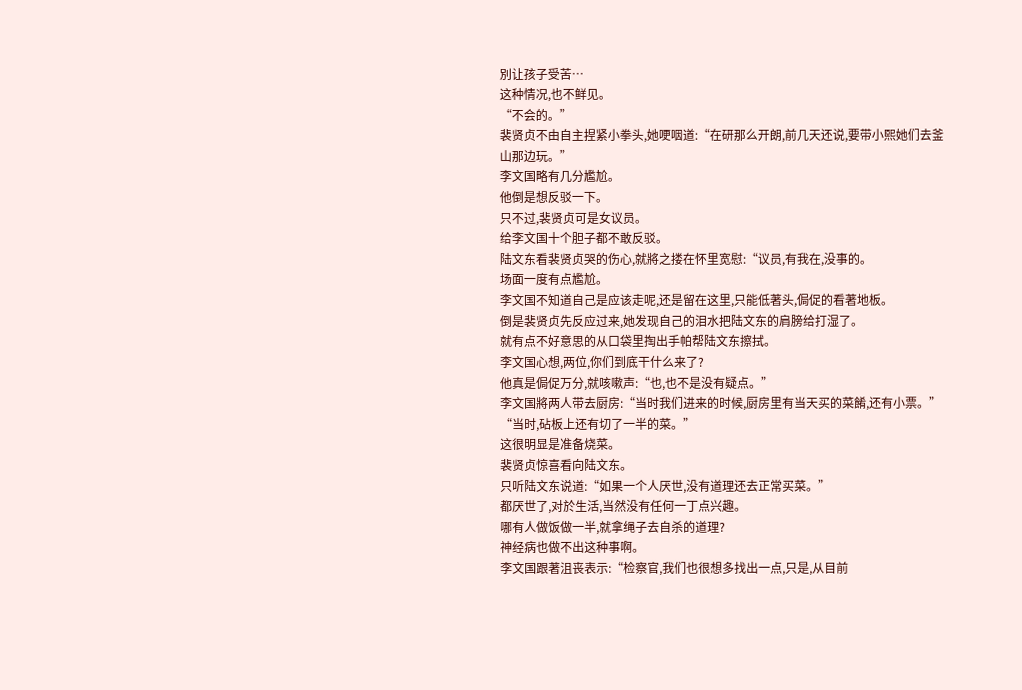別让孩子受苦…
这种情况,也不鲜见。
“不会的。”
裴贤贞不由自主捏紧小拳头,她哽咽道:“在研那么开朗,前几天还说,要带小熙她们去釜山那边玩。”
李文国略有几分尷尬。
他倒是想反驳一下。
只不过,裴贤贞可是女议员。
给李文国十个胆子都不敢反驳。
陆文东看裴贤贞哭的伤心,就將之搂在怀里宽慰:“议员,有我在,没事的。
场面一度有点尷尬。
李文国不知道自己是应该走呢,还是留在这里,只能低著头,侷促的看著地板。
倒是裴贤贞先反应过来,她发现自己的泪水把陆文东的肩膀给打湿了。
就有点不好意思的从口袋里掏出手帕帮陆文东擦拭。
李文国心想,两位,你们到底干什么来了?
他真是侷促万分,就咳嗽声:“也,也不是没有疑点。”
李文国將两人带去厨房:“当时我们进来的时候,厨房里有当天买的菜餚,还有小票。”
“当时,砧板上还有切了一半的菜。”
这很明显是准备烧菜。
裴贤贞惊喜看向陆文东。
只听陆文东说道:“如果一个人厌世,没有道理还去正常买菜。”
都厌世了,对於生活,当然没有任何一丁点兴趣。
哪有人做饭做一半,就拿绳子去自杀的道理?
神经病也做不出这种事啊。
李文国跟著沮丧表示:“检察官,我们也很想多找出一点,只是,从目前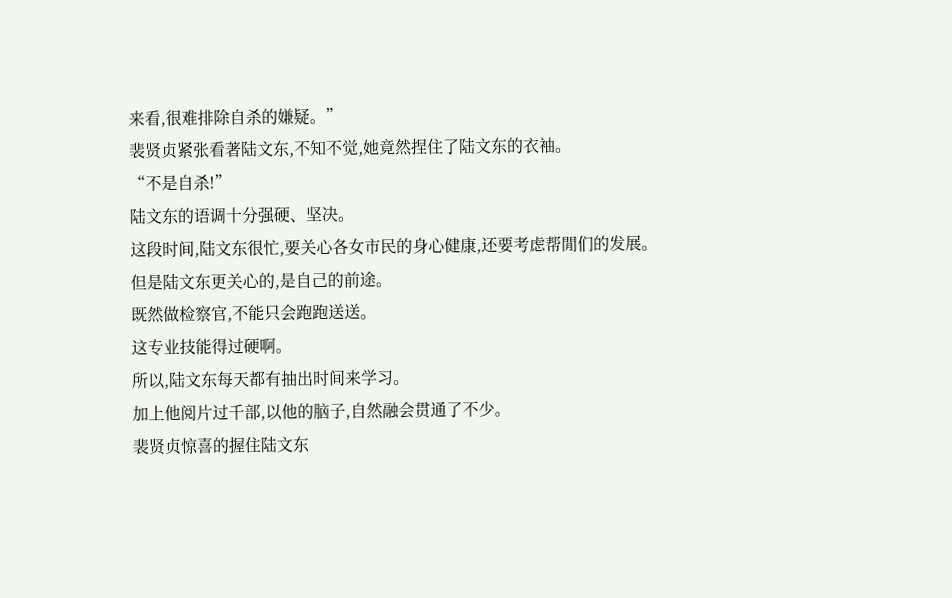来看,很难排除自杀的嫌疑。”
裴贤贞紧张看著陆文东,不知不觉,她竟然捏住了陆文东的衣袖。
“不是自杀!”
陆文东的语调十分强硬、坚决。
这段时间,陆文东很忙,要关心各女市民的身心健康,还要考虑帮閒们的发展。
但是陆文东更关心的,是自己的前途。
既然做检察官,不能只会跑跑送送。
这专业技能得过硬啊。
所以,陆文东每天都有抽出时间来学习。
加上他阅片过千部,以他的脑子,自然融会贯通了不少。
裴贤贞惊喜的握住陆文东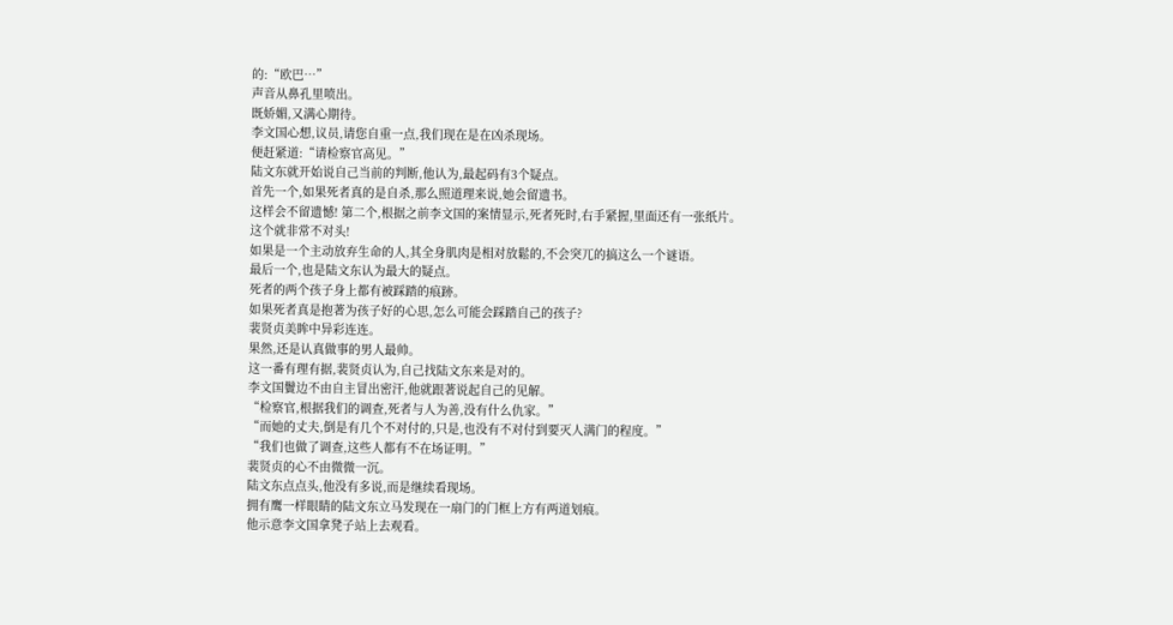的:“欧巴…”
声音从鼻孔里喷出。
既娇媚,又满心期待。
李文国心想,议员,请您自重一点,我们现在是在凶杀现场。
便赶紧道:“请检察官高见。”
陆文东就开始说自己当前的判断,他认为,最起码有3个疑点。
首先一个,如果死者真的是自杀,那么照道理来说,她会留遗书。
这样会不留遗憾! 第二个,根据之前李文国的案情显示,死者死时,右手紧握,里面还有一张纸片。
这个就非常不对头!
如果是一个主动放弃生命的人,其全身肌肉是相对放鬆的,不会突兀的搞这么一个谜语。
最后一个,也是陆文东认为最大的疑点。
死者的两个孩子身上都有被踩踏的痕跡。
如果死者真是抱著为孩子好的心思,怎么可能会踩踏自己的孩子?
裴贤贞美眸中异彩连连。
果然,还是认真做事的男人最帅。
这一番有理有据,裴贤贞认为,自己找陆文东来是对的。
李文国鬢边不由自主冒出密汗,他就跟著说起自己的见解。
“检察官,根据我们的调查,死者与人为善,没有什么仇家。”
“而她的丈夫,倒是有几个不对付的,只是,也没有不对付到要灭人满门的程度。”
“我们也做了调查,这些人都有不在场证明。”
裴贤贞的心不由微微一沉。
陆文东点点头,他没有多说,而是继续看现场。
拥有鹰一样眼睛的陆文东立马发现在一扇门的门框上方有两道划痕。
他示意李文国拿凳子站上去观看。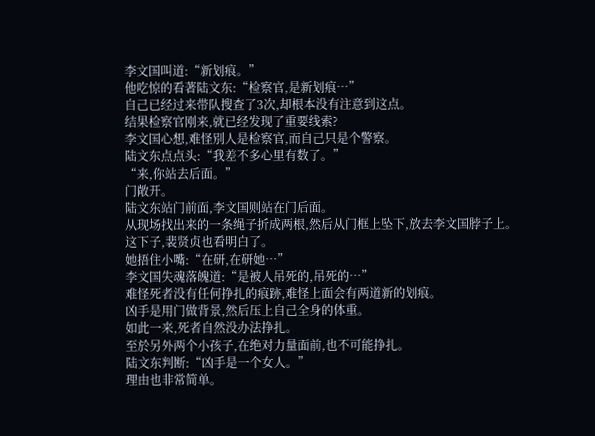李文国叫道:“新划痕。”
他吃惊的看著陆文东:“检察官,是新划痕…”
自己已经过来带队搜查了3次,却根本没有注意到这点。
结果检察官刚来,就已经发现了重要线索?
李文国心想,难怪別人是检察官,而自己只是个警察。
陆文东点点头:“我差不多心里有数了。”
“来,你站去后面。”
门敞开。
陆文东站门前面,李文国则站在门后面。
从现场找出来的一条绳子折成两根,然后从门框上坠下,放去李文国脖子上。
这下子,裴贤贞也看明白了。
她捂住小嘴:“在研,在研她…”
李文国失魂落魄道:“是被人吊死的,吊死的…”
难怪死者没有任何挣扎的痕跡,难怪上面会有两道新的划痕。
凶手是用门做背景,然后压上自己全身的体重。
如此一来,死者自然没办法挣扎。
至於另外两个小孩子,在绝对力量面前,也不可能挣扎。
陆文东判断:“凶手是一个女人。”
理由也非常简单。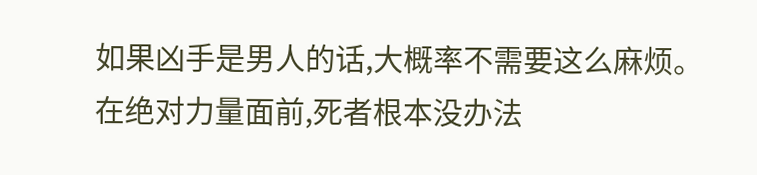如果凶手是男人的话,大概率不需要这么麻烦。
在绝对力量面前,死者根本没办法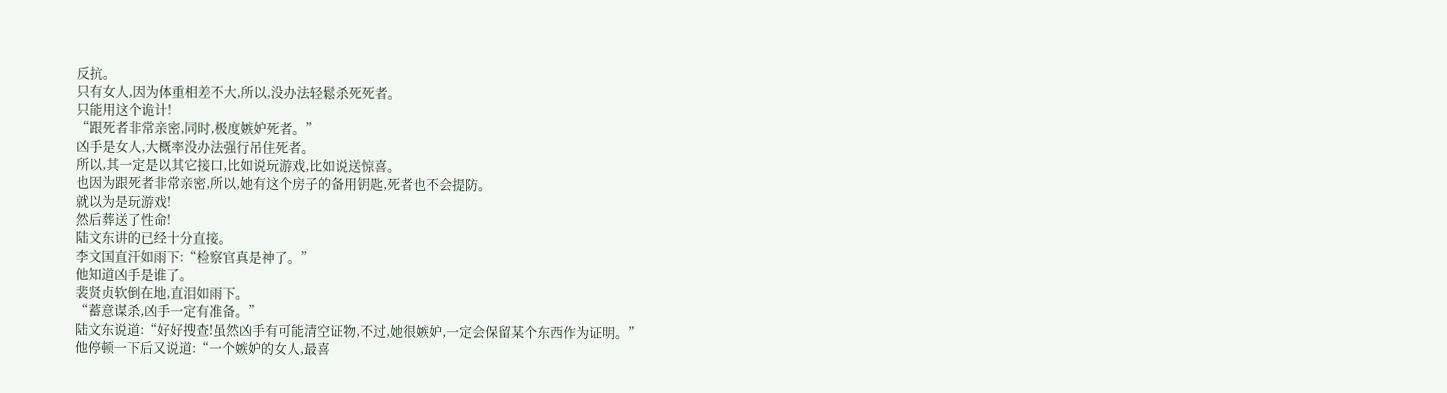反抗。
只有女人,因为体重相差不大,所以,没办法轻鬆杀死死者。
只能用这个诡计!
“跟死者非常亲密,同时,极度嫉妒死者。”
凶手是女人,大概率没办法强行吊住死者。
所以,其一定是以其它接口,比如说玩游戏,比如说送惊喜。
也因为跟死者非常亲密,所以,她有这个房子的备用钥匙,死者也不会提防。
就以为是玩游戏!
然后葬送了性命!
陆文东讲的已经十分直接。
李文国直汗如雨下:“检察官真是神了。”
他知道凶手是谁了。
裴贤贞软倒在地,直泪如雨下。
“蓄意谋杀,凶手一定有准备。”
陆文东说道:“好好搜查!虽然凶手有可能清空证物,不过,她很嫉妒,一定会保留某个东西作为证明。”
他停顿一下后又说道:“一个嫉妒的女人,最喜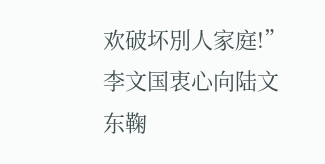欢破坏別人家庭!”
李文国衷心向陆文东鞠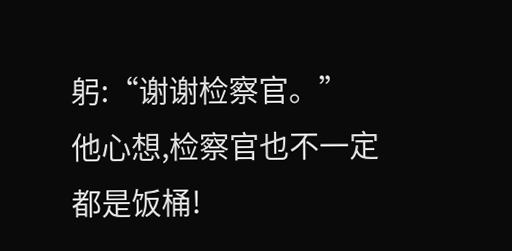躬:“谢谢检察官。”
他心想,检察官也不一定都是饭桶!